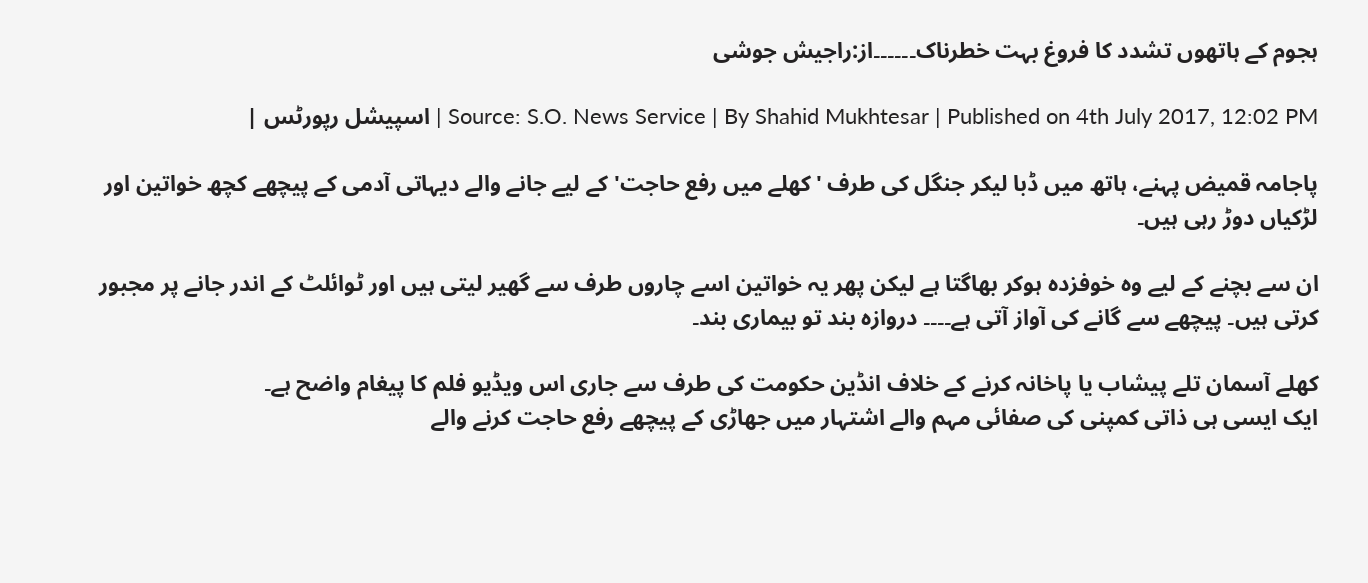ہجوم کے ہاتھوں تشدد کا فروغ بہت خطرناک۔۔۔۔۔۔از:راجیش جوشی

Source: S.O. News Service | By Shahid Mukhtesar | Published on 4th July 2017, 12:02 PM | اسپیشل رپورٹس |

پاجامہ قمیض پہنے، ہاتھ میں ڈبا لیکر جنگل کی طرف 'کھلے میں رفع حاجت' کے لیے جانے والے دیہاتی آدمی کے پیچھے کچھ خواتین اور لڑکیاں دوڑ رہی ہیں۔

ان سے بچنے کے لیے وہ خوفزدہ ہوکر بھاگتا ہے لیکن پھر یہ خواتین اسے چاروں طرف سے گھیر لیتی ہیں اور ٹوائلٹ کے اندر جانے پر مجبور کرتی ہیں۔ پیچھے سے گانے کی آواز آتی ہے۔۔۔۔ دروازہ بند تو بیماری بند۔

کھلے آسمان تلے پیشاب یا پاخانہ کرنے کے خلاف انڈین حکومت کی طرف سے جاری اس ویڈیو فلم کا پیغام واضح ہے۔
ایک ایسی ہی ذاتی کمپنی کی صفائی مہم والے اشتہار میں جھاڑی کے پیچھے رفع حاجت کرنے والے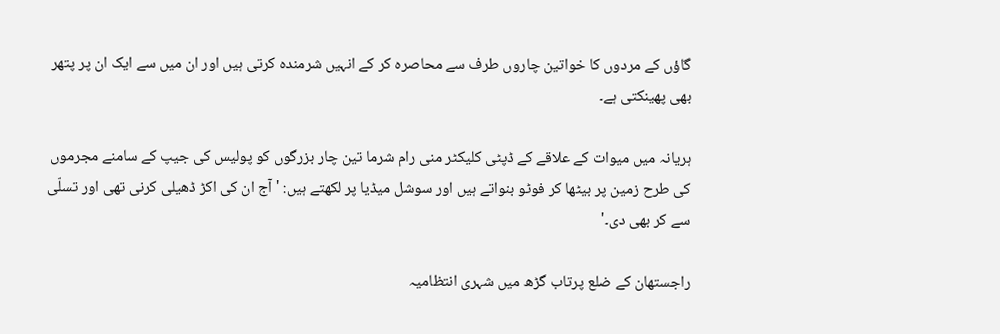گاؤں کے مردوں کا خواتین چاروں طرف سے محاصرہ کر کے انہیں شرمندہ کرتی ہیں اور ان میں سے ایک ان پر پتھر بھی پھینکتی ہے۔

ہریانہ میں میوات کے علاقے کے ڈپٹی کلیکٹر منی رام شرما تین چار بزرگوں کو پولیس کی جیپ کے سامنے مجرموں کی طرح زمین پر بیٹھا کر فوٹو بنواتے ہیں اور سوشل میڈیا پر لکھتے ہیں: 'آج ان کی اکڑ ڈھیلی کرنی تھی اور تسلّی سے کر بھی دی۔'

راجستھان کے ضلع پرتاب گڑھ میں شہری انتظامیہ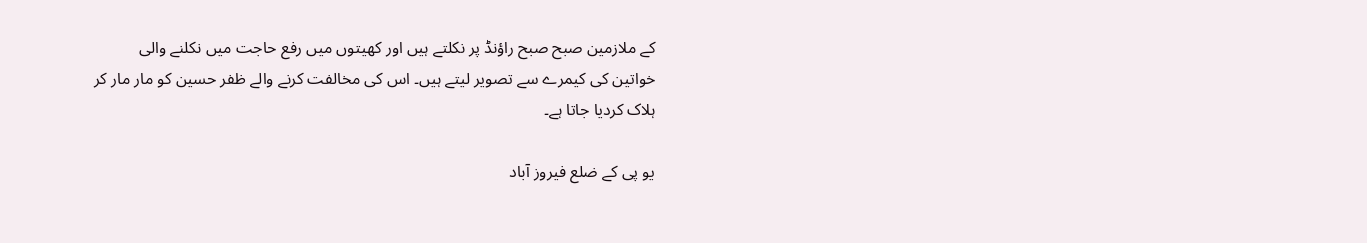کے ملازمین صبح صبح راؤنڈ پر نکلتے ہیں اور کھیتوں میں رفع حاجت میں نکلنے والی خواتین کی کیمرے سے تصویر لیتے ہیں۔ اس کی مخالفت کرنے والے ظفر حسین کو مار مار کر ہلاک کردیا جاتا ہے۔

یو پی کے ضلع فیروز آباد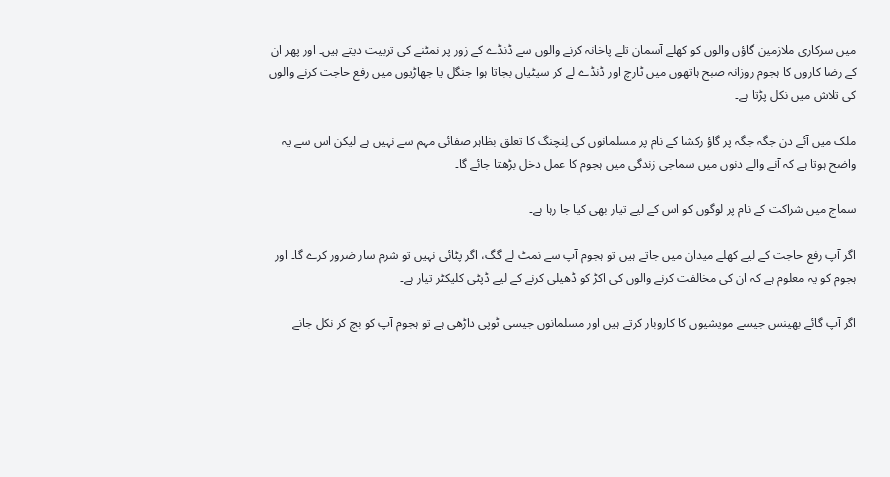میں سرکاری ملازمین گاؤں والوں کو کھلے آسمان تلے پاخانہ کرنے والوں سے ڈنڈے کے زور پر نمٹنے کی تربیت دیتے ہیں۔ اور پھر ان کے رضا کاروں کا ہجوم روزانہ صبح ہاتھوں میں ٹارچ اور ڈنڈے لے کر سیٹیاں بجاتا ہوا جنگل یا جھاڑیوں میں رفع حاجت کرنے والوں کی تلاش میں نکل پڑتا ہے۔

ملک میں آئے دن جگہ جگہ پر گاؤ رکشا کے نام پر مسلمانوں کی لِنچنگ کا تعلق بظاہر صفائی مہم سے نہیں ہے لیکن اس سے یہ واضح ہوتا ہے کہ آنے والے دنوں میں سماجی زندگی میں ہجوم کا عمل دخل بڑھتا جائے گا۔

سماج میں شراکت کے نام پر لوگوں کو اس کے لیے تیار بھی کیا جا رہا ہے۔

اگر آپ رفع حاجت کے لیے کھلے میدان میں جاتے ہیں تو ہجوم آپ سے نمٹ لے گگ، اگر پٹائی نہیں تو شرم سار ضرور کرے گا۔ اور ہجوم کو یہ معلوم ہے کہ ان کی مخالفت کرنے والوں کی اکڑ کو ڈھیلی کرنے کے لیے ڈپٹی کلیکٹر تیار ہے۔

اگر آپ گائے بھینس جیسے مویشیوں کا کاروبار کرتے ہیں اور مسلمانوں جیسی ٹوپی داڑھی ہے تو ہجوم آپ کو بچ کر نکل جانے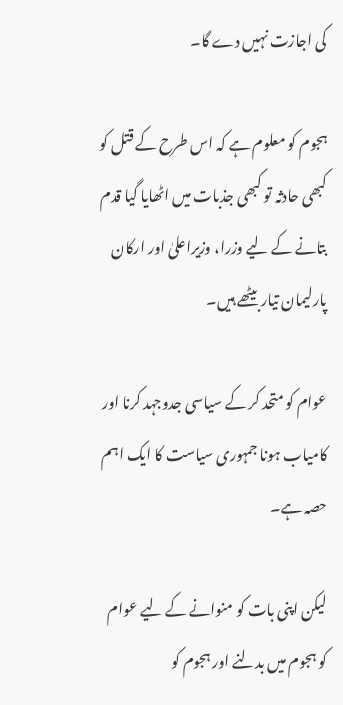کی اجازت نہیں دے گا۔

ہجوم کو معلوم ہے کہ اس طرح کے قتل کو کبھی حادثہ تو کبھی جذبات میں اٹھایا گيا قدم بتانے کے لیے وزرا، وزيراعلیٰ اور ارکان پارلیمان تیار بیٹھے ہیں۔

عوام کو متحد کر کے سیاسی جدوجہد کرنا اور کامیاب ہونا جمہوری سیاست کا ایک اہم حصہ ہے۔

لیکن اپنی بات کو منوانے کے لیے عوام کو ہجوم میں بدلنے اور ہجوم کو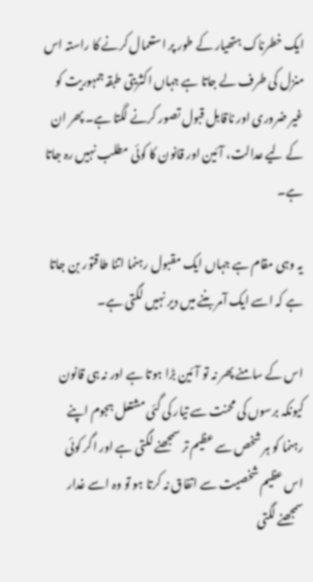ایک خطرناک ہتھیار کے طور پر استعمال کرنے کا راستہ اس منزل کی طرف لے جاتا ہے جہاں اکثریتی طبقہ جمہوریت کو غیر ضروری اور ناقابل قبول تصور کرنے لگتا ہے۔ پھر ان کے لیے عدالت، آئین اور قانون کا کوئی مطلب نہیں رہ جاتا ہے۔

یہ وہی مقام ہے جہاں ایک مقبول رہنما اتنا طاقتور بن جاتا ہے کہ اسے ایک آمر بننے میں دیر نہیں لگتی ہے۔

اس کے سامنے پھر نہ تو آئین بڑا ہوتا ہے اور نہ ہی قانون کیونکہ برسوں کی محنت سے تیار کی گئی مشتعل ہجوم اپنے رہنما کو ہر شخص سے عظیم تر سمجھنے لگتی ہے اور اگر کوئی اس عظیم شخصیت سے اتفاق نہ کرتا ہو تو وہ اسے غدار سمجھنے لگتی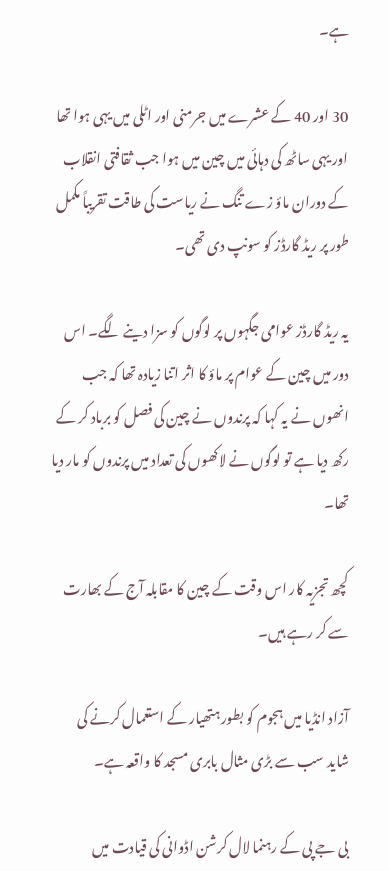ہے۔

30 اور 40 کے عشرے میں جرمنی اور اٹلی میں یہی ہوا تھا اور یہی ساٹھ کی دہائی میں چین میں ہوا جب ثقافتی انقلاب کے دوران ماؤ زے تنگ نے ریاست کی طاقت تقریباً مکمل طور پر ریڈ گارڈز کو سونپ دی تھی۔

یہ ریڈ گارڈز عوامی جگہوں پر لوگوں کو سزا دینے لگے۔ اس دور میں چین کے عوام پر ماؤ کا اثر اتنا زیادہ تھا کہ جب انھوں نے یہ کہا کہ پرندوں نے چین کی فصل کو برباد کر کے رکھ دیا ہے تو لوگوں نے لاکھوں کی تعداد میں پرندوں کو مار دیا تھا۔

کچھ تجزیہ کار اس وقت کے چین کا مقابلہ آج کے بھارت سے کر رہے ہیں۔

آزاد انڈیا میں ہجوم کو بطور ہتھیار کے استعمال کرنے کی شاید سب سے بڑی مثال بابری مسجد کا واقعہ ہے۔

بی جے پی کے رہنما لال کرشن اڈوانی کی قیادت میں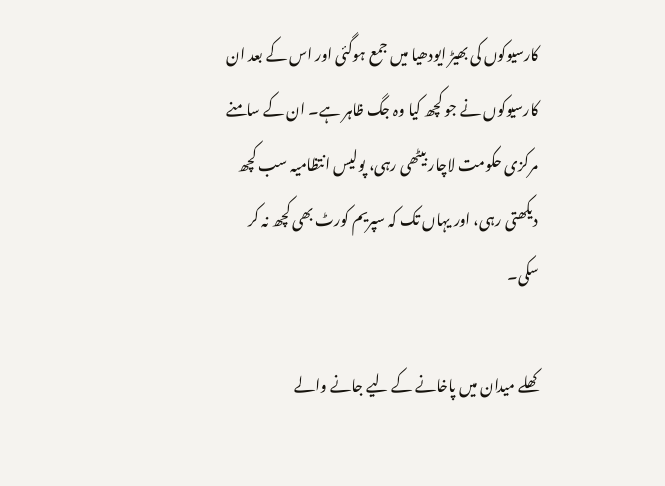کارسیوکوں کی بھیڑ ایودھیا میں جمع ہوگئی اور اس کے بعد ان کارسیوکوں نے جو کچھ کیا وہ جگ ظاہر ہے۔ ان کے سامنے مرکزی حکومت لاچار بیٹھی رہی، پولیس انتظامیہ سب کچھ دیکھتی رہی، اور یہاں تک کہ سپریم کورٹ بھی کچھ نہ کر سکی۔

کھلے میدان میں پاخانے کے لیے جانے والے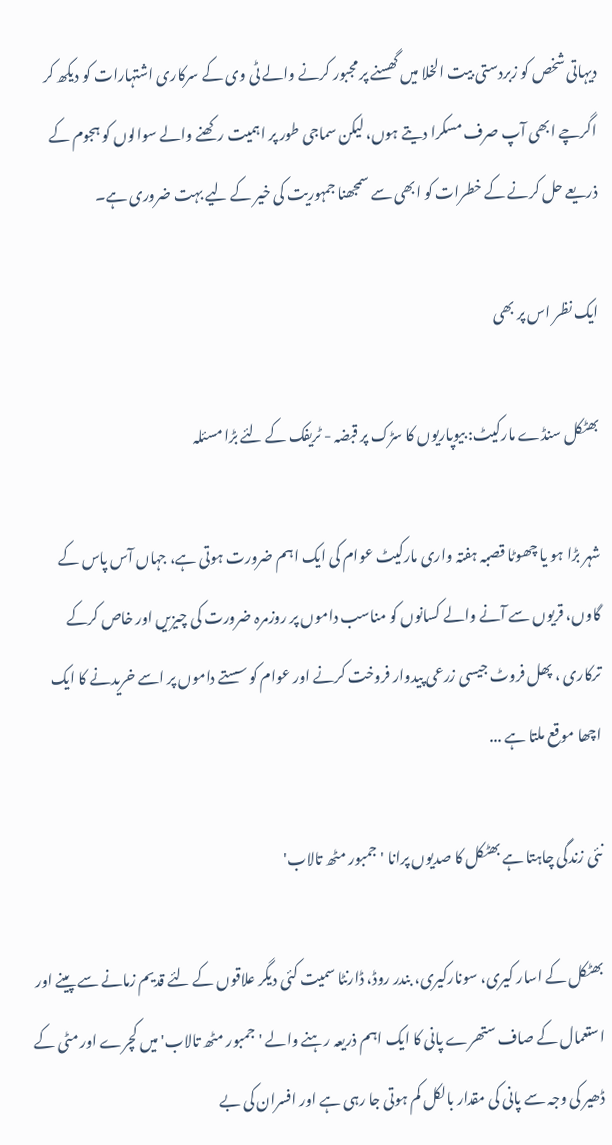دیہاتی شخص کو زبردستی بیت الخلا میں گھسنے پر مجبور کرنے والے ٹی وی کے سرکاری اشتہارات کو دیکھ کر اگرچے ابھی آپ صرف مسکرا دیتے ہوں، لیکن سماجی طور پر اہمیت رکھنے والے سوالوں کو ہجوم کے ذریعے حل کرنے کے خطرات کو ابھی سے سمجھنا جمہوریت کی خیر کے لیے بہت ضروری ہے۔

ایک نظر اس پر بھی

بھٹکل سنڈے مارکیٹ: بیوپاریوں کا سڑک پر قبضہ - ٹریفک کے لئے بڑا مسئلہ

شہر بڑا ہو یا چھوٹا قصبہ ہفتہ واری مارکیٹ عوام کی ایک اہم ضرورت ہوتی ہے، جہاں آس پاس کے گاوں، قریوں سے آنے والے کسانوں کو مناسب داموں پر روزمرہ ضرورت کی چیزیں اور خاص کرکے ترکاری ، پھل فروٹ جیسی زرعی پیدوار فروخت کرنے اور عوام کو سستے داموں پر اسے خریدنے کا ایک اچھا موقع ملتا ہے ...

نئی زندگی چاہتا ہے بھٹکل کا صدیوں پرانا 'جمبور مٹھ تالاب'

بھٹکل کے اسار کیری، سونارکیری، بندر روڈ، ڈارنٹا سمیت کئی دیگر علاقوں کے لئے قدیم زمانے سے پینے اور استعمال کے صاف ستھرے پانی کا ایک اہم ذریعہ رہنے والے 'جمبور مٹھ تالاب' میں کچرے اور مٹی کے ڈھیر کی وجہ سے پانی کی مقدار بالکل کم ہوتی جا رہی ہے اور افسران کی بے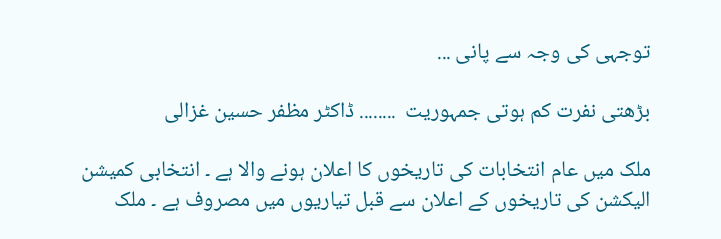توجہی کی وجہ سے پانی ...

بڑھتی نفرت کم ہوتی جمہوریت  ........ ڈاکٹر مظفر حسین غزالی

ملک میں عام انتخابات کی تاریخوں کا اعلان ہونے والا ہے ۔ انتخابی کمیشن الیکشن کی تاریخوں کے اعلان سے قبل تیاریوں میں مصروف ہے ۔ ملک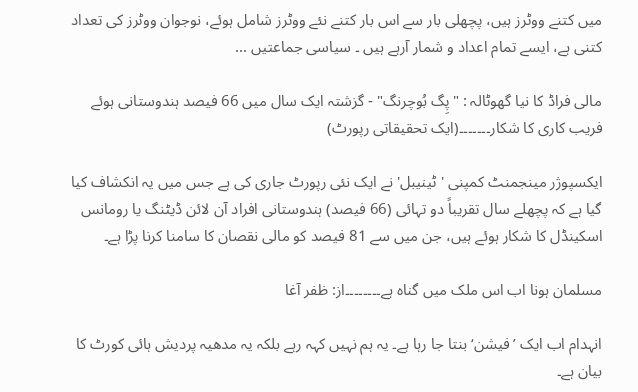میں کتنے ووٹرز ہیں، پچھلی بار سے اس بار کتنے نئے ووٹرز شامل ہوئے، نوجوان ووٹرز کی تعداد کتنی ہے، ایسے تمام اعداد و شمار آرہے ہیں ۔ سیاسی جماعتیں ...

مالی فراڈ کا نیا گھوٹالہ : "پِگ بُوچرنگ" - گزشتہ ایک سال میں 66 فیصد ہندوستانی ہوئے فریب کاری کا شکار۔۔۔۔۔۔۔(ایک تحقیقاتی رپورٹ)

ایکسپوژر مینجمنٹ کمپنی 'ٹینیبل' نے ایک نئی رپورٹ جاری کی ہے جس میں یہ انکشاف کیا گیا ہے کہ پچھلے سال تقریباً دو تہائی (66 فیصد) ہندوستانی افراد آن لائن ڈیٹنگ یا رومانس اسکینڈل کا شکار ہوئے ہیں، جن میں سے 81 فیصد کو مالی نقصان کا سامنا کرنا پڑا ہے۔

مسلمان ہونا اب اس ملک میں گناہ ہے۔۔۔۔۔۔۔۔از: ظفر آغا

انہدام اب ایک ’فیشن‘ بنتا جا رہا ہے۔ یہ ہم نہیں کہہ رہے بلکہ یہ مدھیہ پردیش ہائی کورٹ کا بیان ہے۔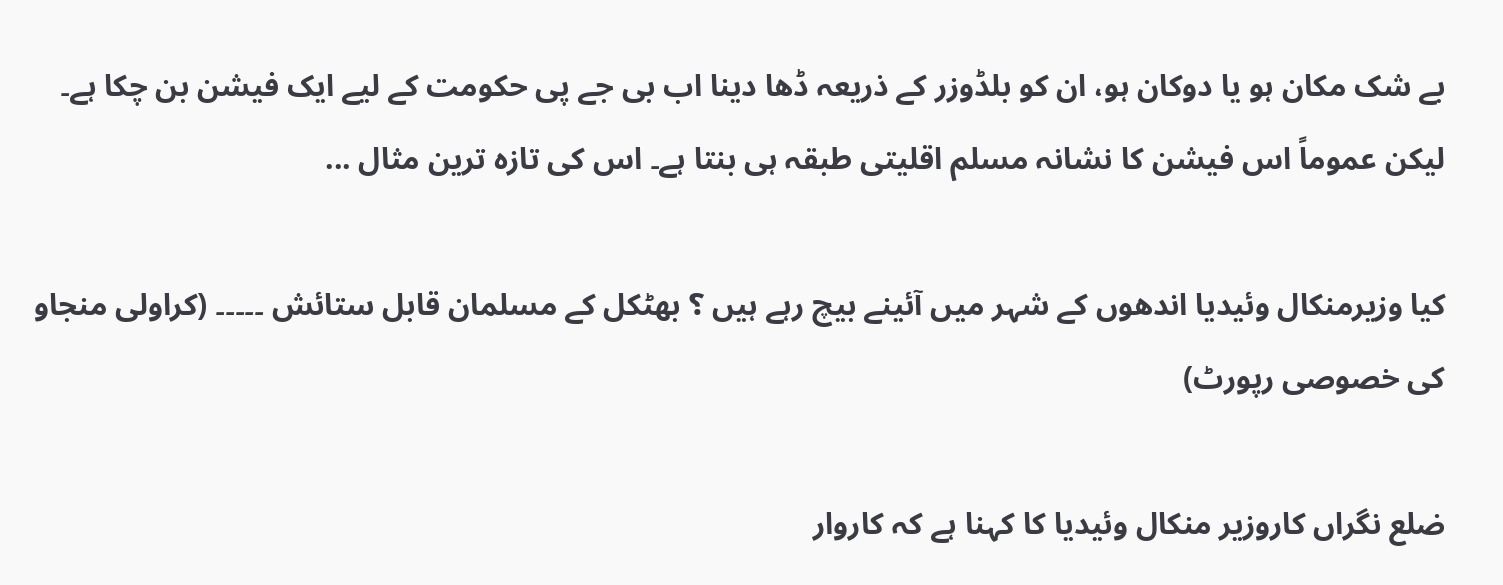بے شک مکان ہو یا دوکان ہو، ان کو بلڈوزر کے ذریعہ ڈھا دینا اب بی جے پی حکومت کے لیے ایک فیشن بن چکا ہے۔ لیکن عموماً اس فیشن کا نشانہ مسلم اقلیتی طبقہ ہی بنتا ہے۔ اس کی تازہ ترین مثال ...

کیا وزیرمنکال وئیدیا اندھوں کے شہر میں آئینے بیچ رہے ہیں ؟ بھٹکل کے مسلمان قابل ستائش ۔۔۔۔۔ (کراولی منجاو کی خصوصی رپورٹ)

ضلع نگراں کاروزیر منکال وئیدیا کا کہنا ہے کہ کاروار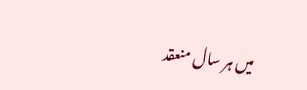میں ہر سال منعقد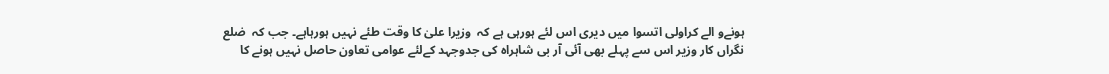ہونےو الے کراولی اتسوا میں دیری اس لئے ہورہی ہے کہ  وزیرا علیٰ کا وقت طئے نہیں ہورہاہے۔ جب کہ  ضلع نگراں کار وزیر اس سے پہلے بھی آئی آر بی شاہراہ کی جدوجہد کےلئے عوامی تعاون حاصل نہیں ہونے کا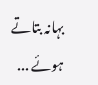بہانہ بتاتے ہوئے ...